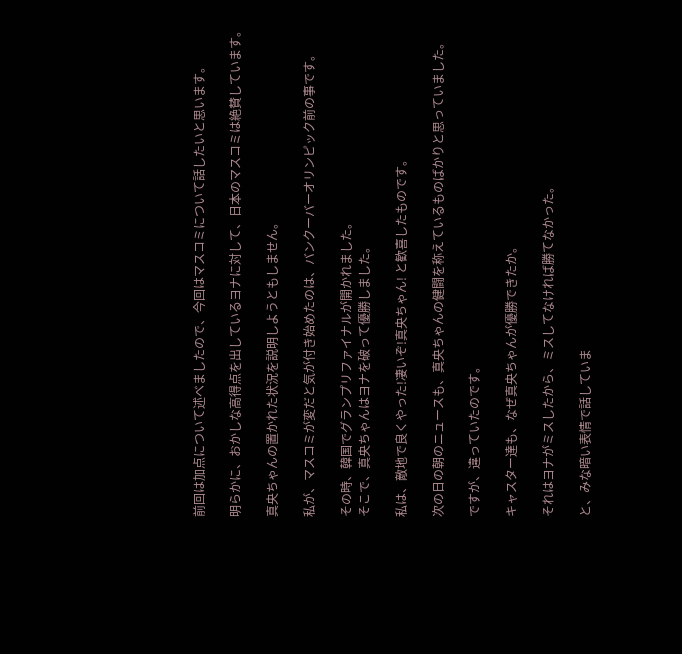前回は加点について述べましたので、今回はマスコミについて話したいと思います。

明らかに、おかしな高得点を出しているヨナに対して、日本のマスコミは絶賛しています。

真央ちゃんの置かれた状況を説明しようともしません。

私が、マスコミが変だと気が付き始めたのは、バンクーバーオリンピック前の事です。

その時、韓国でグランプリファイナルが開かれました。
そこで、真央ちゃんはヨナを破って優勝しました。

私は、敵地で良くやった!凄いぞ!真央ちゃん! と歓喜したものです。

次の日の朝のニュースも、真央ちゃんの健闘を称えているものばかりと思っていました。

ですが、違っていたのです。

キャスター達も、なぜ真央ちゃんが優勝できたか。

それはヨナがミスしたから、ミスしてなければ勝てなかった。

と、みな暗い表情で話していま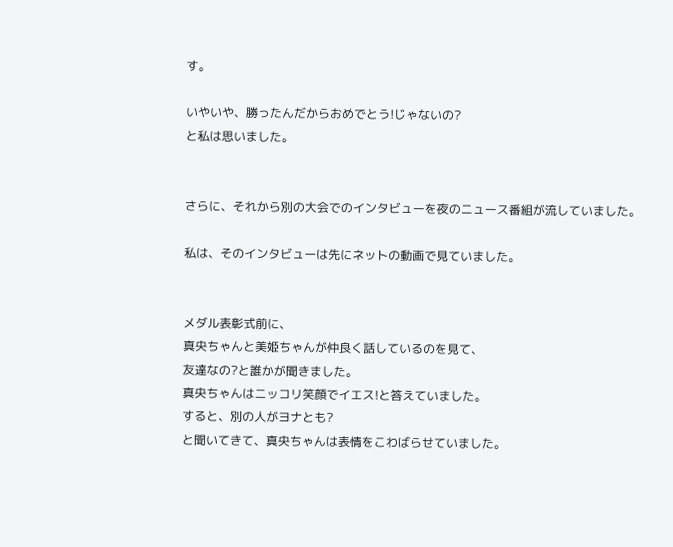す。

いやいや、勝ったんだからおめでとう!じゃないの?
と私は思いました。


さらに、それから別の大会でのインタビューを夜のニュース番組が流していました。

私は、そのインタビューは先にネットの動画で見ていました。


メダル表彰式前に、
真央ちゃんと美姫ちゃんが仲良く話しているのを見て、
友達なの?と誰かが聞きました。
真央ちゃんはニッコリ笑顔でイエス!と答えていました。
すると、別の人がヨナとも?
と聞いてきて、真央ちゃんは表情をこわばらせていました。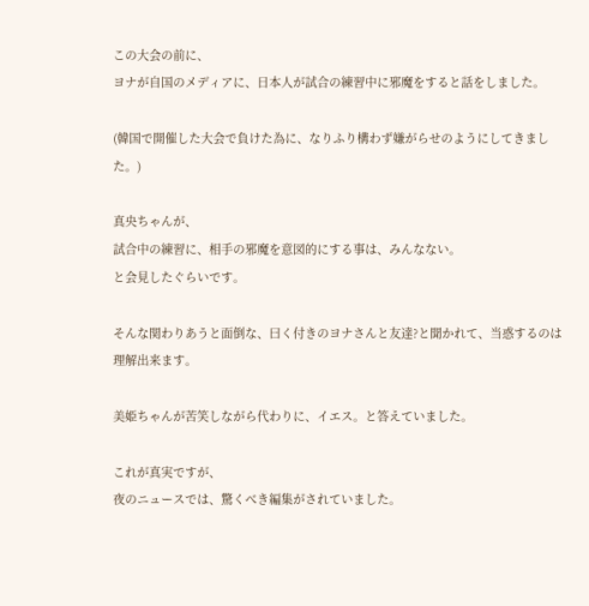この大会の前に、
ヨナが自国のメディアに、日本人が試合の練習中に邪魔をすると話をしました。

(韓国で開催した大会で負けた為に、なりふり構わず嫌がらせのようにしてきました。)

真央ちゃんが、
試合中の練習に、相手の邪魔を意図的にする事は、みんなない。
と会見したぐらいです。

そんな関わりあうと面倒な、曰く付きのヨナさんと友達?と聞かれて、当惑するのは理解出来ます。

美姫ちゃんが苦笑しながら代わりに、イエス。と答えていました。

これが真実ですが、
夜のニュースでは、驚くべき編集がされていました。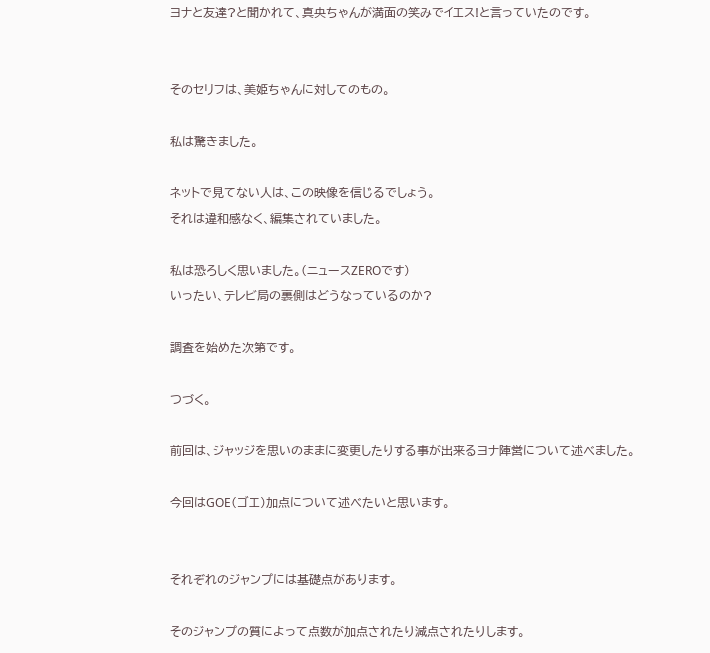ヨナと友達?と聞かれて、真央ちゃんが満面の笑みでイエス!と言っていたのです。


そのセリフは、美姫ちゃんに対してのもの。

私は驚きました。

ネットで見てない人は、この映像を信じるでしょう。
それは違和感なく、編集されていました。

私は恐ろしく思いました。(ニュースZEROです)
いったい、テレビ局の裏側はどうなっているのか?

調査を始めた次第です。

つづく。

前回は、ジャッジを思いのままに変更したりする事が出来るヨナ陣営について述べました。

今回はGOE(ゴエ)加点について述べたいと思います。


それぞれのジャンプには基礎点があります。

そのジャンプの質によって点数が加点されたり減点されたりします。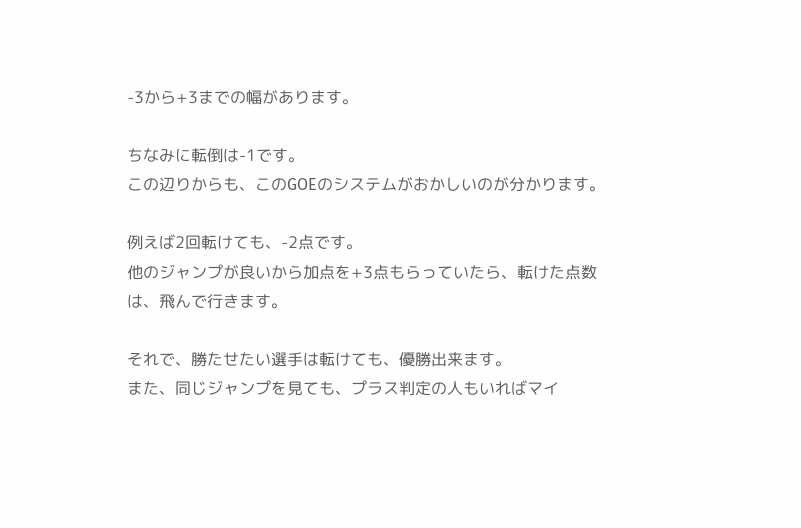-3から+3までの幅があります。

ちなみに転倒は-1です。
この辺りからも、このGOEのシステムがおかしいのが分かります。

例えば2回転けても、-2点です。
他のジャンプが良いから加点を+3点もらっていたら、転けた点数は、飛んで行きます。

それで、勝たせたい選手は転けても、優勝出来ます。
また、同じジャンプを見ても、プラス判定の人もいればマイ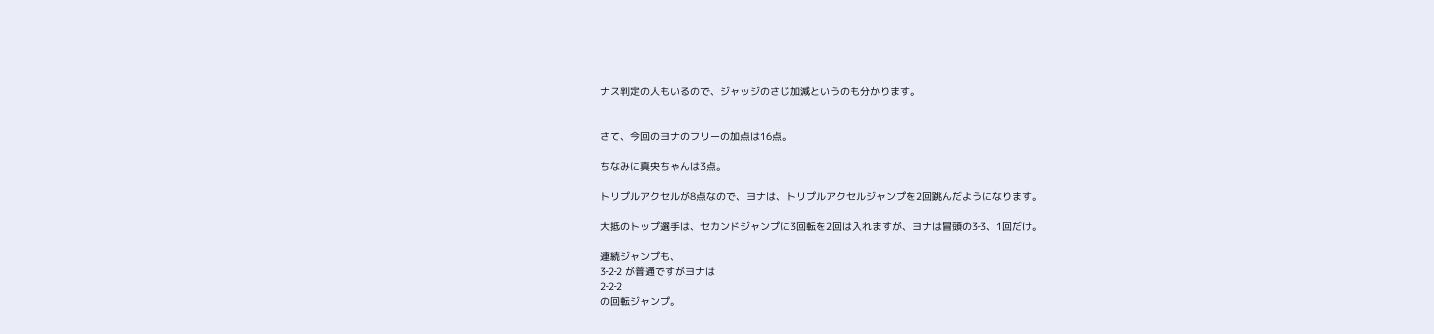ナス判定の人もいるので、ジャッジのさじ加減というのも分かります。


さて、今回のヨナのフリーの加点は16点。

ちなみに真央ちゃんは3点。

トリプルアクセルが8点なので、ヨナは、トリプルアクセルジャンプを2回跳んだようになります。

大抵のトップ選手は、セカンドジャンプに3回転を2回は入れますが、ヨナは冒頭の3‐3、1回だけ。

連続ジャンプも、
3‐2‐2 が普通ですがヨナは
2‐2‐2
の回転ジャンプ。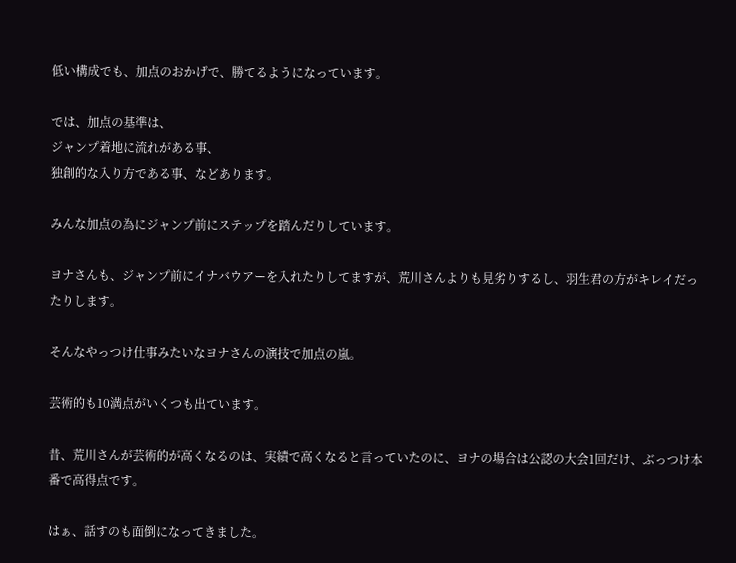低い構成でも、加点のおかげで、勝てるようになっています。

では、加点の基準は、
ジャンプ着地に流れがある事、
独創的な入り方である事、などあります。

みんな加点の為にジャンプ前にステップを踏んだりしています。

ヨナさんも、ジャンプ前にイナバウアーを入れたりしてますが、荒川さんよりも見劣りするし、羽生君の方がキレイだったりします。

そんなやっつけ仕事みたいなヨナさんの演技で加点の嵐。

芸術的も10満点がいくつも出ています。

昔、荒川さんが芸術的が高くなるのは、実績で高くなると言っていたのに、ヨナの場合は公認の大会1回だけ、ぶっつけ本番で高得点です。

はぁ、話すのも面倒になってきました。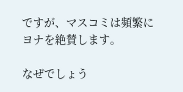ですが、マスコミは頻繁にヨナを絶賛します。

なぜでしょう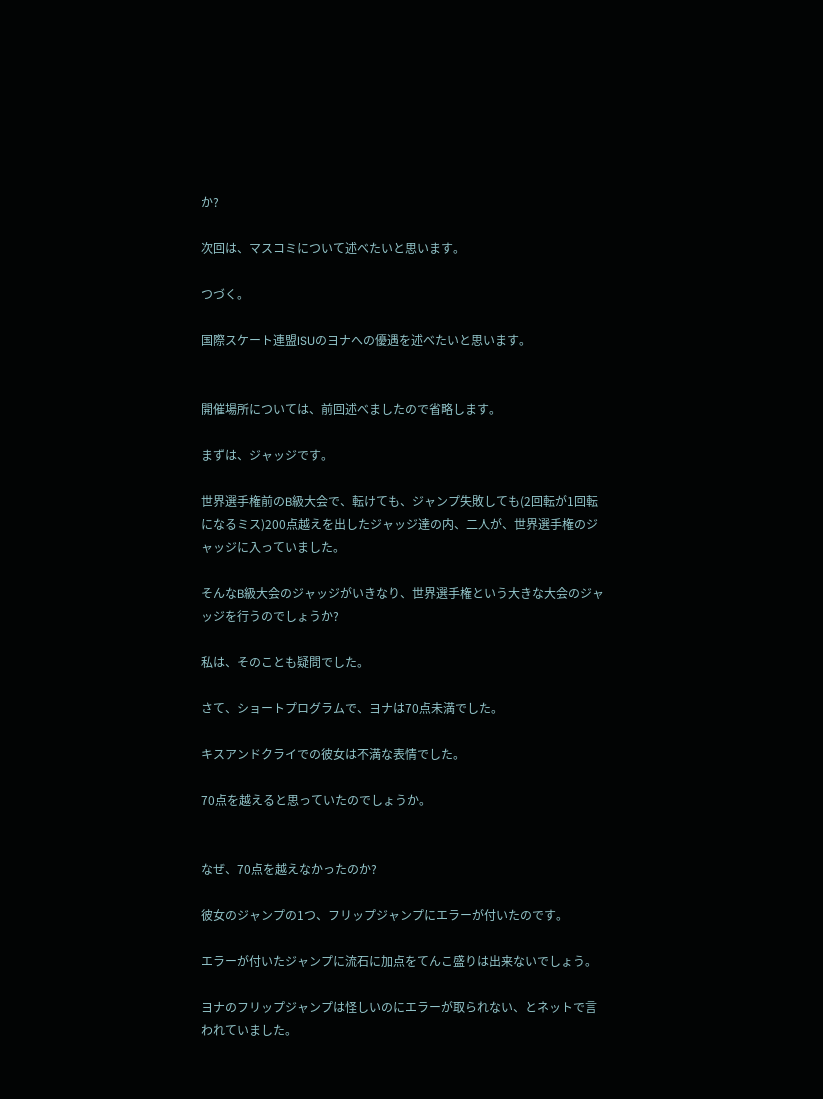か?

次回は、マスコミについて述べたいと思います。

つづく。

国際スケート連盟ISUのヨナへの優遇を述べたいと思います。


開催場所については、前回述べましたので省略します。

まずは、ジャッジです。

世界選手権前のB級大会で、転けても、ジャンプ失敗しても(2回転が1回転になるミス)200点越えを出したジャッジ達の内、二人が、世界選手権のジャッジに入っていました。

そんなB級大会のジャッジがいきなり、世界選手権という大きな大会のジャッジを行うのでしょうか?

私は、そのことも疑問でした。

さて、ショートプログラムで、ヨナは70点未満でした。

キスアンドクライでの彼女は不満な表情でした。

70点を越えると思っていたのでしょうか。


なぜ、70点を越えなかったのか?

彼女のジャンプの1つ、フリップジャンプにエラーが付いたのです。

エラーが付いたジャンプに流石に加点をてんこ盛りは出来ないでしょう。

ヨナのフリップジャンプは怪しいのにエラーが取られない、とネットで言われていました。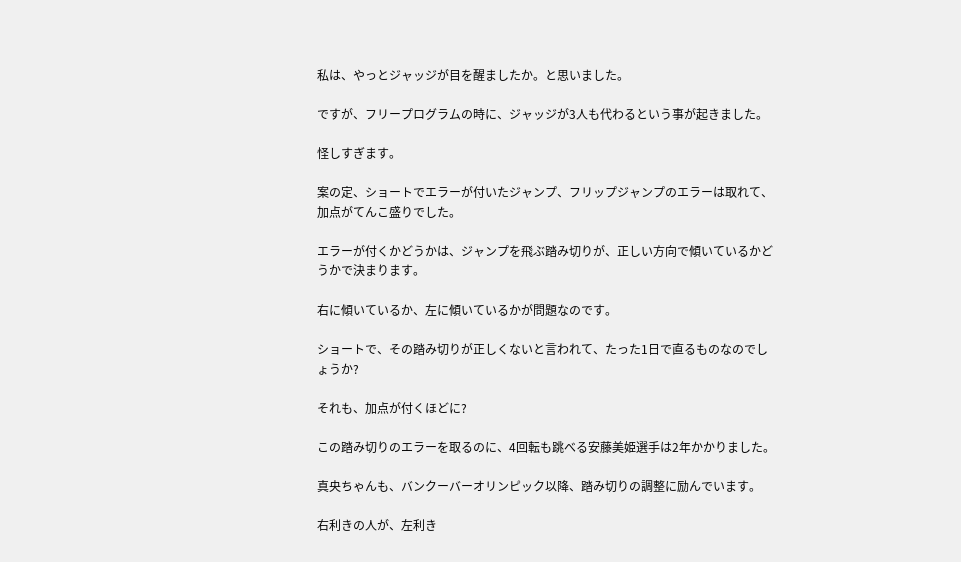私は、やっとジャッジが目を醒ましたか。と思いました。

ですが、フリープログラムの時に、ジャッジが3人も代わるという事が起きました。

怪しすぎます。

案の定、ショートでエラーが付いたジャンプ、フリップジャンプのエラーは取れて、加点がてんこ盛りでした。

エラーが付くかどうかは、ジャンプを飛ぶ踏み切りが、正しい方向で傾いているかどうかで決まります。

右に傾いているか、左に傾いているかが問題なのです。

ショートで、その踏み切りが正しくないと言われて、たった1日で直るものなのでしょうか?

それも、加点が付くほどに?

この踏み切りのエラーを取るのに、4回転も跳べる安藤美姫選手は2年かかりました。

真央ちゃんも、バンクーバーオリンピック以降、踏み切りの調整に励んでいます。

右利きの人が、左利き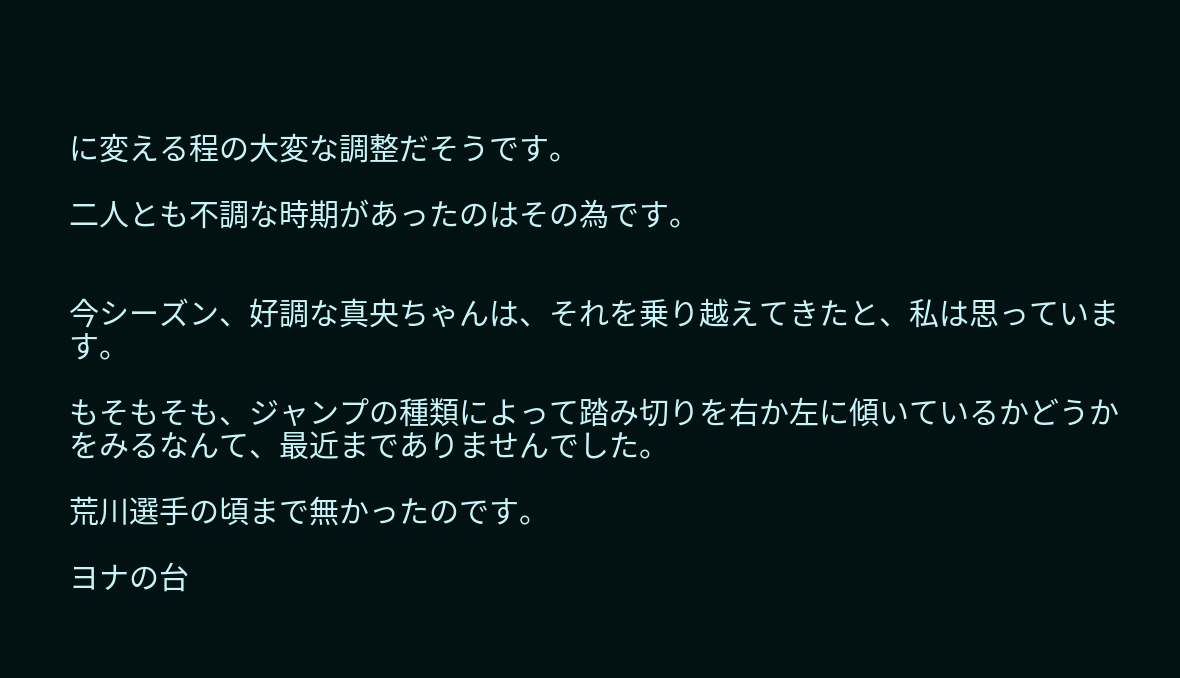に変える程の大変な調整だそうです。

二人とも不調な時期があったのはその為です。


今シーズン、好調な真央ちゃんは、それを乗り越えてきたと、私は思っています。

もそもそも、ジャンプの種類によって踏み切りを右か左に傾いているかどうかをみるなんて、最近までありませんでした。

荒川選手の頃まで無かったのです。

ヨナの台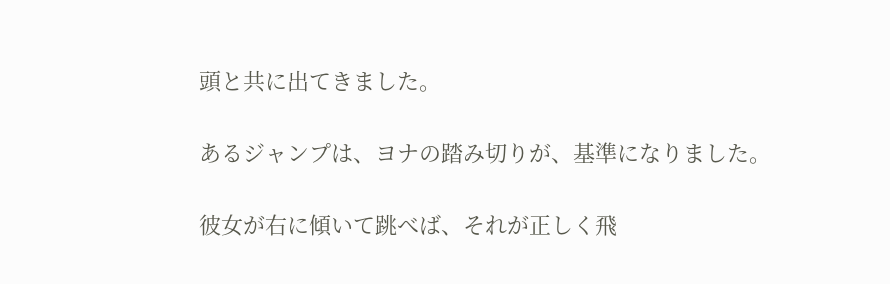頭と共に出てきました。

あるジャンプは、ヨナの踏み切りが、基準になりました。

彼女が右に傾いて跳べば、それが正しく飛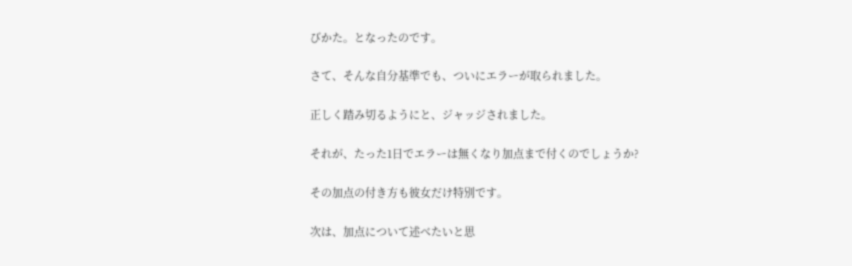びかた。となったのです。

さて、そんな自分基準でも、ついにエラーが取られました。

正しく踏み切るようにと、ジャッジされました。

それが、たった1日でエラーは無くなり加点まで付くのでしょうか?

その加点の付き方も彼女だけ特別です。

次は、加点について述べたいと思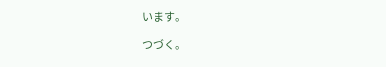います。

つづく。